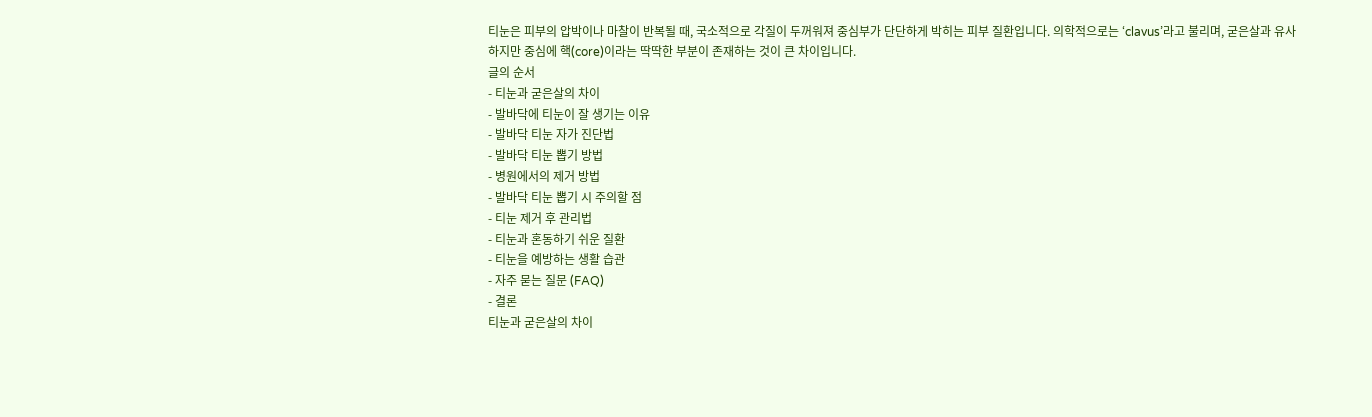티눈은 피부의 압박이나 마찰이 반복될 때, 국소적으로 각질이 두꺼워져 중심부가 단단하게 박히는 피부 질환입니다. 의학적으로는 ‘clavus’라고 불리며, 굳은살과 유사하지만 중심에 핵(core)이라는 딱딱한 부분이 존재하는 것이 큰 차이입니다.
글의 순서
- 티눈과 굳은살의 차이
- 발바닥에 티눈이 잘 생기는 이유
- 발바닥 티눈 자가 진단법
- 발바닥 티눈 뽑기 방법
- 병원에서의 제거 방법
- 발바닥 티눈 뽑기 시 주의할 점
- 티눈 제거 후 관리법
- 티눈과 혼동하기 쉬운 질환
- 티눈을 예방하는 생활 습관
- 자주 묻는 질문 (FAQ)
- 결론
티눈과 굳은살의 차이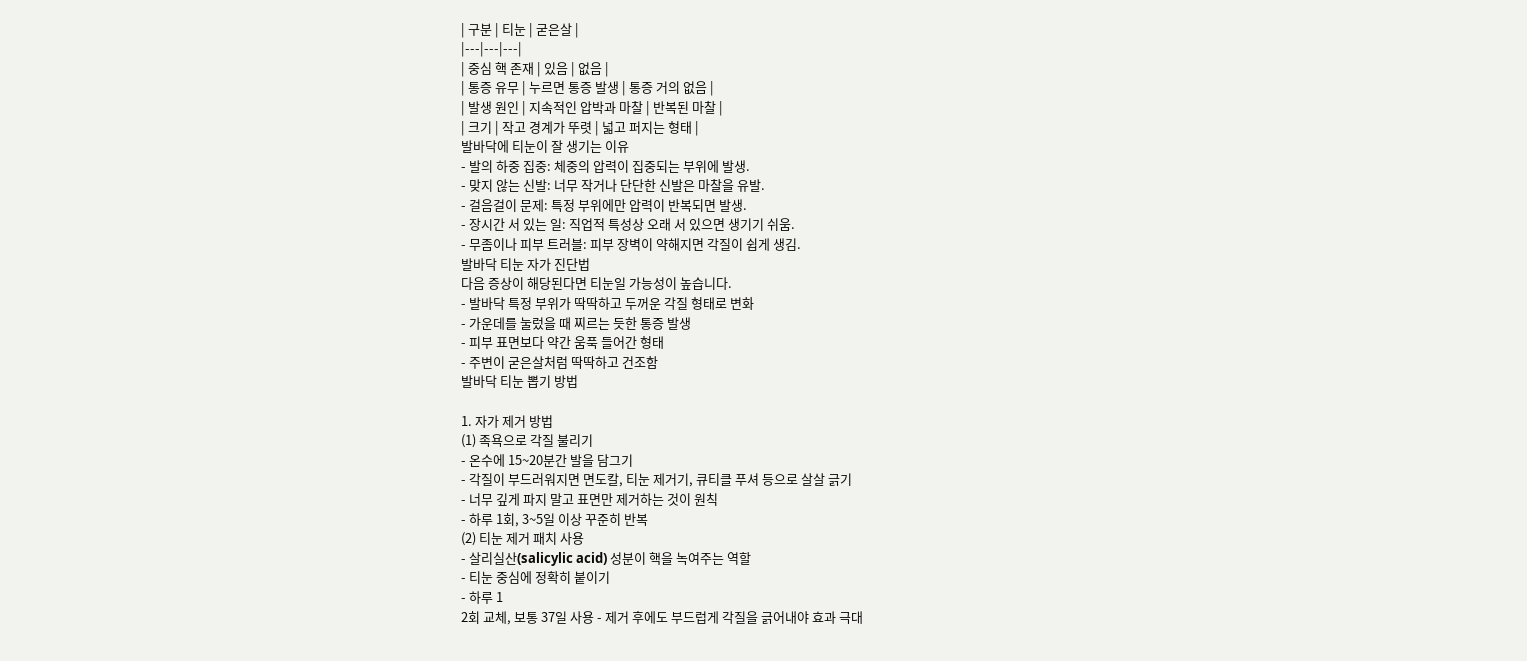| 구분 | 티눈 | 굳은살 |
|---|---|---|
| 중심 핵 존재 | 있음 | 없음 |
| 통증 유무 | 누르면 통증 발생 | 통증 거의 없음 |
| 발생 원인 | 지속적인 압박과 마찰 | 반복된 마찰 |
| 크기 | 작고 경계가 뚜렷 | 넓고 퍼지는 형태 |
발바닥에 티눈이 잘 생기는 이유
- 발의 하중 집중: 체중의 압력이 집중되는 부위에 발생.
- 맞지 않는 신발: 너무 작거나 단단한 신발은 마찰을 유발.
- 걸음걸이 문제: 특정 부위에만 압력이 반복되면 발생.
- 장시간 서 있는 일: 직업적 특성상 오래 서 있으면 생기기 쉬움.
- 무좀이나 피부 트러블: 피부 장벽이 약해지면 각질이 쉽게 생김.
발바닥 티눈 자가 진단법
다음 증상이 해당된다면 티눈일 가능성이 높습니다.
- 발바닥 특정 부위가 딱딱하고 두꺼운 각질 형태로 변화
- 가운데를 눌렀을 때 찌르는 듯한 통증 발생
- 피부 표면보다 약간 움푹 들어간 형태
- 주변이 굳은살처럼 딱딱하고 건조함
발바닥 티눈 뽑기 방법

1. 자가 제거 방법
(1) 족욕으로 각질 불리기
- 온수에 15~20분간 발을 담그기
- 각질이 부드러워지면 면도칼, 티눈 제거기, 큐티클 푸셔 등으로 살살 긁기
- 너무 깊게 파지 말고 표면만 제거하는 것이 원칙
- 하루 1회, 3~5일 이상 꾸준히 반복
(2) 티눈 제거 패치 사용
- 살리실산(salicylic acid) 성분이 핵을 녹여주는 역할
- 티눈 중심에 정확히 붙이기
- 하루 1
2회 교체, 보통 37일 사용 - 제거 후에도 부드럽게 각질을 긁어내야 효과 극대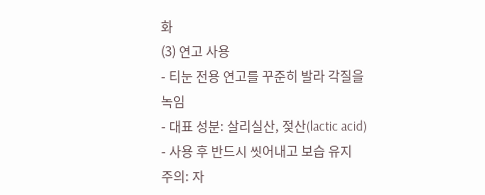화
(3) 연고 사용
- 티눈 전용 연고를 꾸준히 발라 각질을 녹임
- 대표 성분: 살리실산, 젖산(lactic acid)
- 사용 후 반드시 씻어내고 보습 유지
주의: 자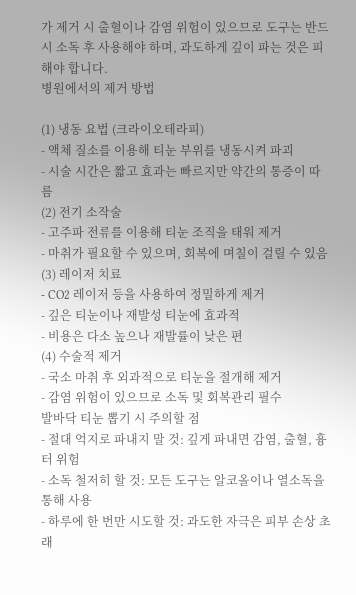가 제거 시 출혈이나 감염 위험이 있으므로 도구는 반드시 소독 후 사용해야 하며, 과도하게 깊이 파는 것은 피해야 합니다.
병원에서의 제거 방법

(1) 냉동 요법 (크라이오테라피)
- 액체 질소를 이용해 티눈 부위를 냉동시켜 파괴
- 시술 시간은 짧고 효과는 빠르지만 약간의 통증이 따름
(2) 전기 소작술
- 고주파 전류를 이용해 티눈 조직을 태워 제거
- 마취가 필요할 수 있으며, 회복에 며칠이 걸릴 수 있음
(3) 레이저 치료
- CO2 레이저 등을 사용하여 정밀하게 제거
- 깊은 티눈이나 재발성 티눈에 효과적
- 비용은 다소 높으나 재발률이 낮은 편
(4) 수술적 제거
- 국소 마취 후 외과적으로 티눈을 절개해 제거
- 감염 위험이 있으므로 소독 및 회복관리 필수
발바닥 티눈 뽑기 시 주의할 점
- 절대 억지로 파내지 말 것: 깊게 파내면 감염, 출혈, 흉터 위험
- 소독 철저히 할 것: 모든 도구는 알코올이나 열소독을 통해 사용
- 하루에 한 번만 시도할 것: 과도한 자극은 피부 손상 초래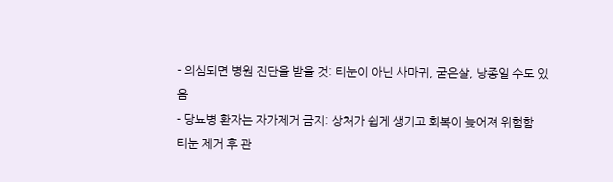- 의심되면 병원 진단을 받을 것: 티눈이 아닌 사마귀, 굳은살, 낭종일 수도 있음
- 당뇨병 환자는 자가제거 금지: 상처가 쉽게 생기고 회복이 늦어져 위험함
티눈 제거 후 관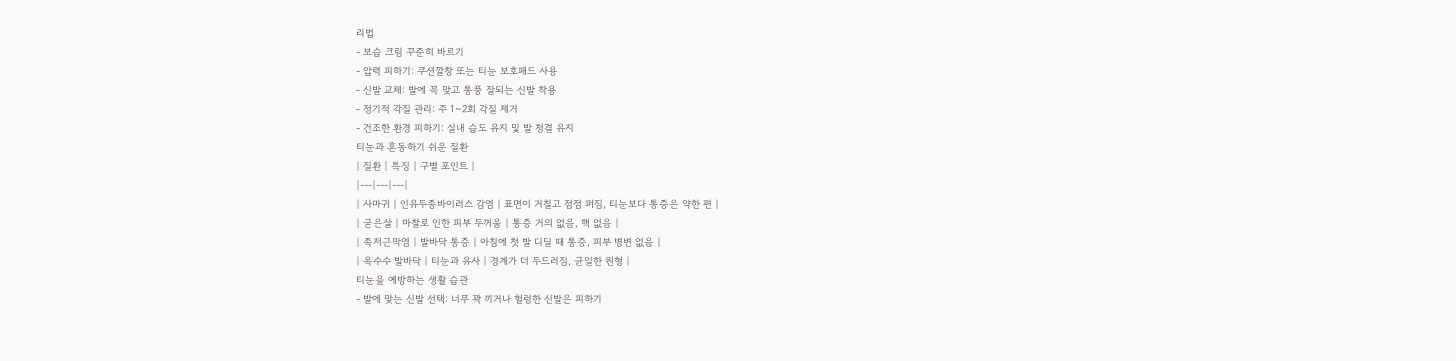리법
- 보습 크림 꾸준히 바르기
- 압력 피하기: 쿠션깔창 또는 티눈 보호패드 사용
- 신발 교체: 발에 꼭 맞고 통풍 잘되는 신발 착용
- 정기적 각질 관리: 주 1~2회 각질 제거
- 건조한 환경 피하기: 실내 습도 유지 및 발 청결 유지
티눈과 혼동하기 쉬운 질환
| 질환 | 특징 | 구별 포인트 |
|---|---|---|
| 사마귀 | 인유두종바이러스 감염 | 표면이 거칠고 점점 퍼짐, 티눈보다 통증은 약한 편 |
| 굳은살 | 마찰로 인한 피부 두꺼움 | 통증 거의 없음, 핵 없음 |
| 족저근막염 | 발바닥 통증 | 아침에 첫 발 디딜 때 통증, 피부 병변 없음 |
| 옥수수 발바닥 | 티눈과 유사 | 경계가 더 두드러짐, 균일한 원형 |
티눈을 예방하는 생활 습관
- 발에 맞는 신발 선택: 너무 꽉 끼거나 헐렁한 신발은 피하기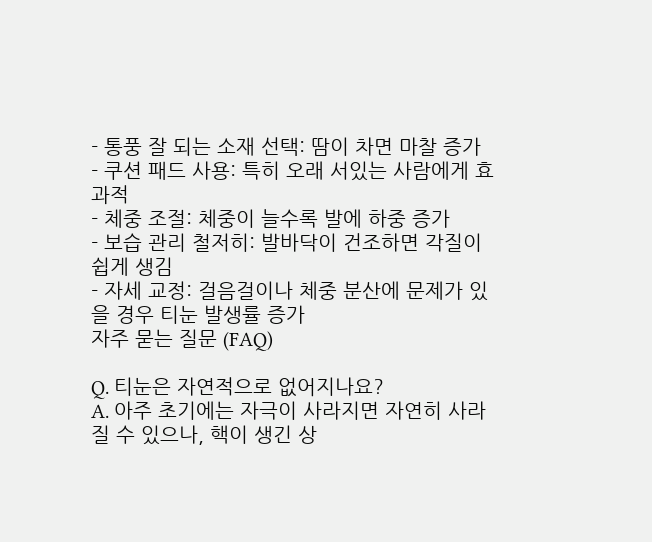- 통풍 잘 되는 소재 선택: 땀이 차면 마찰 증가
- 쿠션 패드 사용: 특히 오래 서있는 사람에게 효과적
- 체중 조절: 체중이 늘수록 발에 하중 증가
- 보습 관리 철저히: 발바닥이 건조하면 각질이 쉽게 생김
- 자세 교정: 걸음걸이나 체중 분산에 문제가 있을 경우 티눈 발생률 증가
자주 묻는 질문 (FAQ)

Q. 티눈은 자연적으로 없어지나요?
A. 아주 초기에는 자극이 사라지면 자연히 사라질 수 있으나, 핵이 생긴 상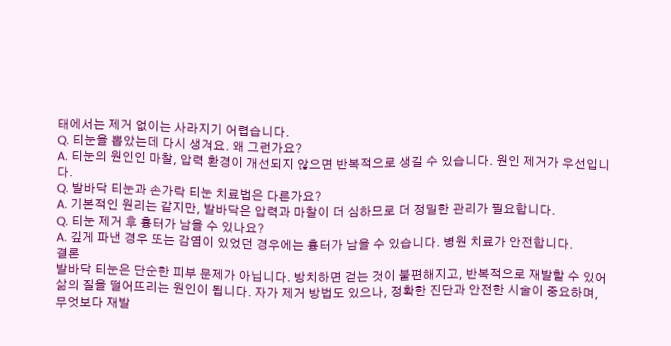태에서는 제거 없이는 사라지기 어렵습니다.
Q. 티눈을 뽑았는데 다시 생겨요. 왜 그런가요?
A. 티눈의 원인인 마찰, 압력 환경이 개선되지 않으면 반복적으로 생길 수 있습니다. 원인 제거가 우선입니다.
Q. 발바닥 티눈과 손가락 티눈 치료법은 다른가요?
A. 기본적인 원리는 같지만, 발바닥은 압력과 마찰이 더 심하므로 더 정밀한 관리가 필요합니다.
Q. 티눈 제거 후 흉터가 남을 수 있나요?
A. 깊게 파낸 경우 또는 감염이 있었던 경우에는 흉터가 남을 수 있습니다. 병원 치료가 안전합니다.
결론
발바닥 티눈은 단순한 피부 문제가 아닙니다. 방치하면 걷는 것이 불편해지고, 반복적으로 재발할 수 있어 삶의 질을 떨어뜨리는 원인이 됩니다. 자가 제거 방법도 있으나, 정확한 진단과 안전한 시술이 중요하며, 무엇보다 재발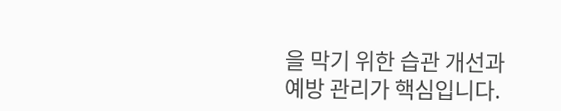을 막기 위한 습관 개선과 예방 관리가 핵심입니다.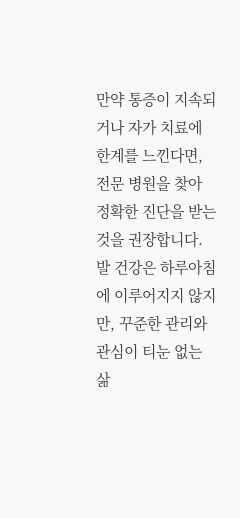만약 통증이 지속되거나 자가 치료에 한계를 느낀다면, 전문 병원을 찾아 정확한 진단을 받는 것을 권장합니다. 발 건강은 하루아침에 이루어지지 않지만, 꾸준한 관리와 관심이 티눈 없는 삶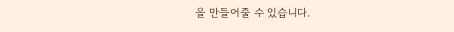을 만들어줄 수 있습니다.